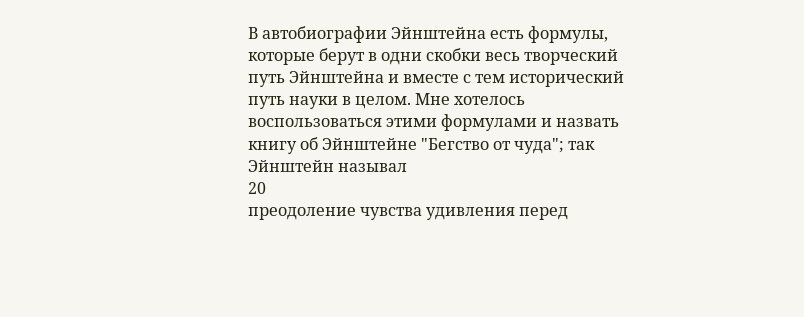В автобиографии Эйнштейна есть формулы, которые берут в одни скобки весь творческий путь Эйнштейна и вместе с тем исторический путь науки в целом. Мне хотелось воспользоваться этими формулами и назвать книгу об Эйнштейне "Бегство от чуда"; так Эйнштейн называл
20
преодоление чувства удивления перед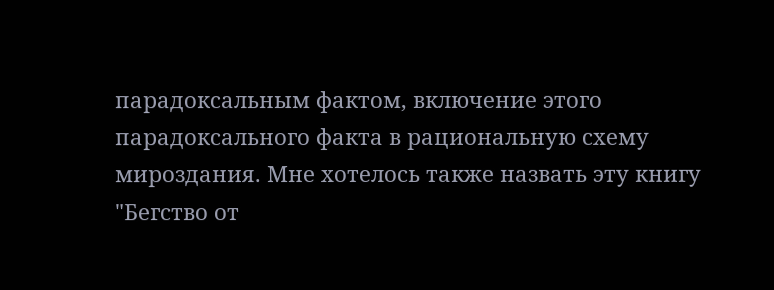парадоксальным фактом, включение этого парадоксального факта в рациональную схему мироздания. Мне хотелось также назвать эту книгу "Бегство от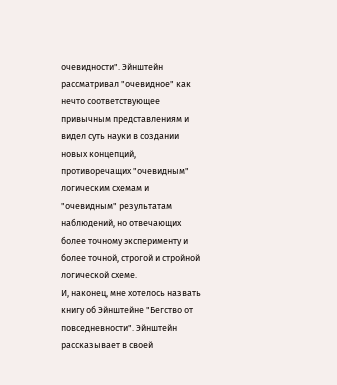очевидности". Эйнштейн рассматривал "очевидное" как нечто соответствующее привычным представлениям и видел суть науки в создании новых концепций, противоречащих "очевидным" логическим схемам и "очевидным" результатам наблюдений, но отвечающих более точному эксперименту и более точной, строгой и стройной логической схеме.
И, наконец, мне хотелось назвать книгу об Эйнштейне "Бегство от повседневности". Эйнштейн рассказывает в своей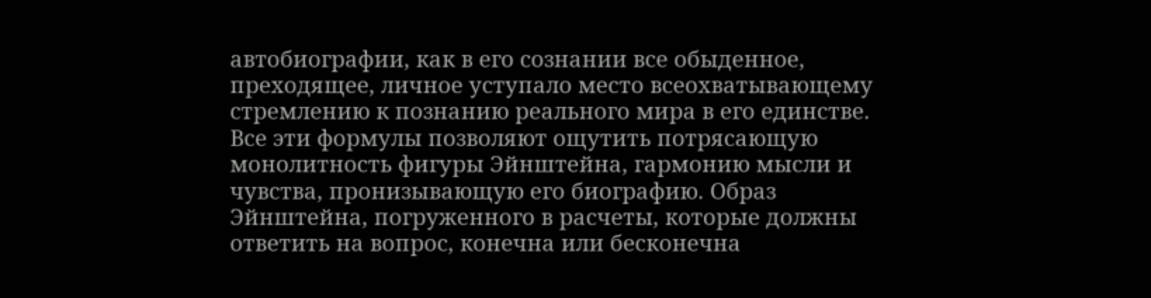автобиографии, как в его сознании все обыденное, преходящее, личное уступало место всеохватывающему стремлению к познанию реального мира в его единстве.
Все эти формулы позволяют ощутить потрясающую монолитность фигуры Эйнштейна, гармонию мысли и чувства, пронизывающую его биографию. Образ Эйнштейна, погруженного в расчеты, которые должны ответить на вопрос, конечна или бесконечна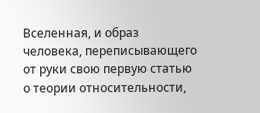Вселенная, и образ человека, переписывающего от руки свою первую статью о теории относительности,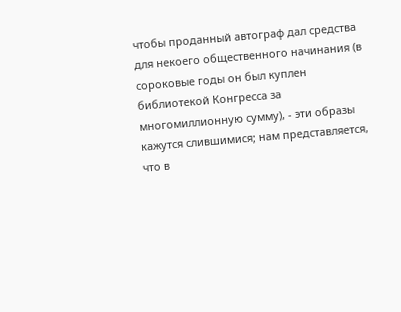чтобы проданный автограф дал средства для некоего общественного начинания (в сороковые годы он был куплен библиотекой Конгресса за многомиллионную сумму), - эти образы кажутся слившимися; нам представляется, что в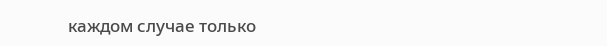каждом случае только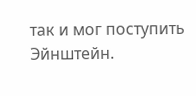так и мог поступить Эйнштейн.